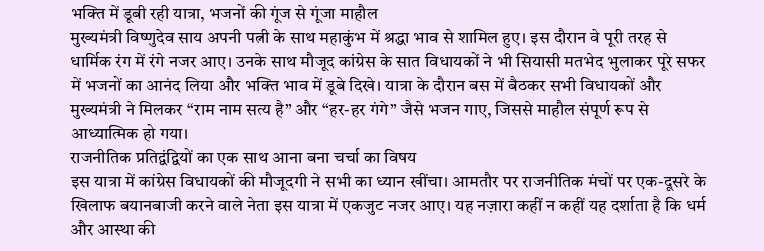भक्ति में डूबी रही यात्रा, भजनों की गूंज से गूंजा माहौल
मुख्यमंत्री विष्णुदेव साय अपनी पत्नी के साथ महाकुंभ में श्रद्धा भाव से शामिल हुए। इस दौरान वे पूरी तरह से धार्मिक रंग में रंगे नजर आए। उनके साथ मौजूद कांग्रेस के सात विधायकों ने भी सियासी मतभेद भुलाकर पूरे सफर में भजनों का आनंद लिया और भक्ति भाव में डूबे दिखे। यात्रा के दौरान बस में बैठकर सभी विधायकों और मुख्यमंत्री ने मिलकर “राम नाम सत्य है” और “हर-हर गंगे” जैसे भजन गाए, जिससे माहौल संपूर्ण रूप से आध्यात्मिक हो गया।
राजनीतिक प्रतिद्वंद्वियों का एक साथ आना बना चर्चा का विषय
इस यात्रा में कांग्रेस विधायकों की मौजूदगी ने सभी का ध्यान खींचा। आमतौर पर राजनीतिक मंचों पर एक-दूसरे के खिलाफ बयानबाजी करने वाले नेता इस यात्रा में एकजुट नजर आए। यह नज़ारा कहीं न कहीं यह दर्शाता है कि धर्म और आस्था की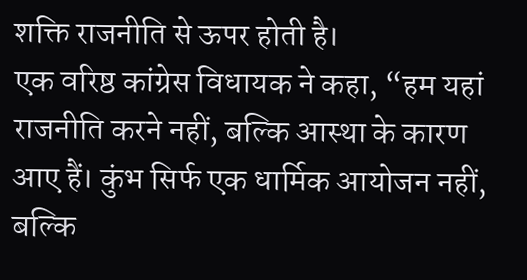शक्ति राजनीति से ऊपर होती है।
एक वरिष्ठ कांग्रेस विधायक ने कहा, “हम यहां राजनीति करने नहीं, बल्कि आस्था के कारण आए हैं। कुंभ सिर्फ एक धार्मिक आयोजन नहीं, बल्कि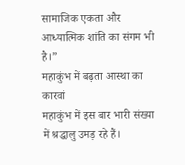सामाजिक एकता और आध्यात्मिक शांति का संगम भी है।”
महाकुंभ में बढ़ता आस्था का कारवां
महाकुंभ में इस बार भारी संख्या में श्रद्धालु उमड़ रहे हैं।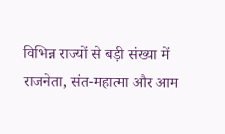विभिन्न राज्यों से बड़ी संख्या में राजनेता, संत-महात्मा और आम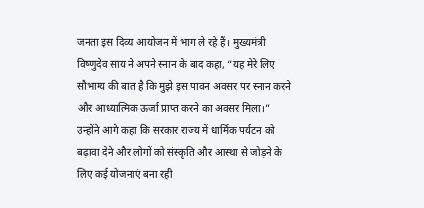जनता इस दिव्य आयोजन में भाग ले रहे हैं। मुख्यमंत्री विष्णुदेव साय ने अपने स्नान के बाद कहा, “यह मेरे लिए सौभाग्य की बात है कि मुझे इस पावन अवसर पर स्नान करने और आध्यात्मिक ऊर्जा प्राप्त करने का अवसर मिला।”
उन्होंने आगे कहा कि सरकार राज्य में धार्मिक पर्यटन को बढ़ावा देने और लोगों को संस्कृति और आस्था से जोड़ने के लिए कई योजनाएं बना रही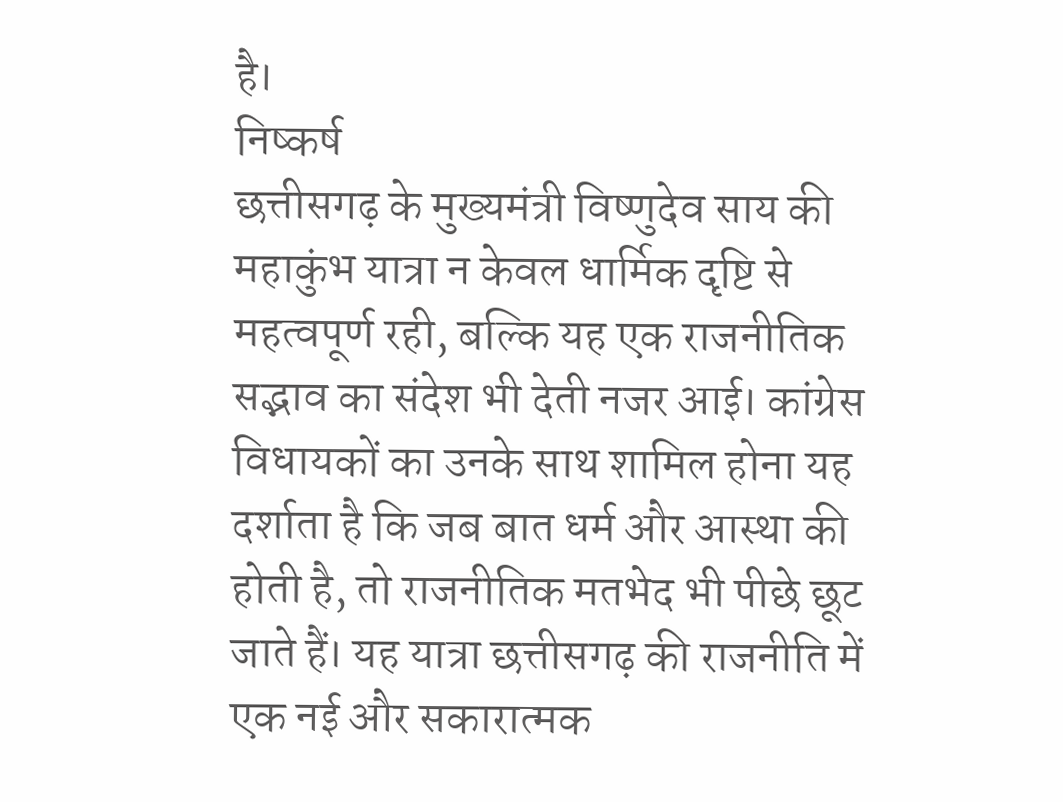है।
निष्कर्ष
छत्तीसगढ़ के मुख्यमंत्री विष्णुदेव साय की महाकुंभ यात्रा न केवल धार्मिक दृष्टि से महत्वपूर्ण रही, बल्कि यह एक राजनीतिक सद्भाव का संदेश भी देती नजर आई। कांग्रेस विधायकों का उनके साथ शामिल होना यह दर्शाता है कि जब बात धर्म और आस्था की होती है, तो राजनीतिक मतभेद भी पीछे छूट जाते हैं। यह यात्रा छत्तीसगढ़ की राजनीति में एक नई और सकारात्मक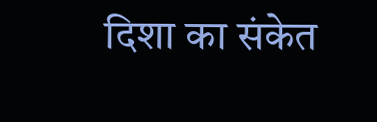दिशा का संकेत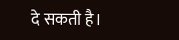दे सकती है।